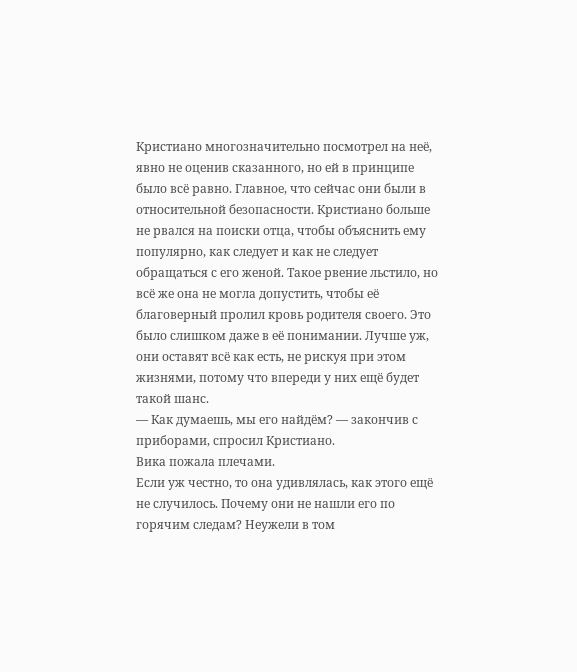Кристиано многозначительно посмотрел на неё, явно не оценив сказанного, но ей в принципе было всё равно. Главное, что сейчас они были в относительной безопасности. Кристиано больше не рвался на поиски отца, чтобы объяснить ему популярно, как следует и как не следует обращаться с его женой. Такое рвение льстило, но всё же она не могла допустить, чтобы её благоверный пролил кровь родителя своего. Это было слишком даже в её понимании. Лучше уж, они оставят всё как есть, не рискуя при этом жизнями, потому что впереди у них ещё будет такой шанс.
— Как думаешь, мы его найдём? — закончив с приборами, спросил Кристиано.
Вика пожала плечами.
Если уж честно, то она удивлялась, как этого ещё не случилось. Почему они не нашли его по горячим следам? Неужели в том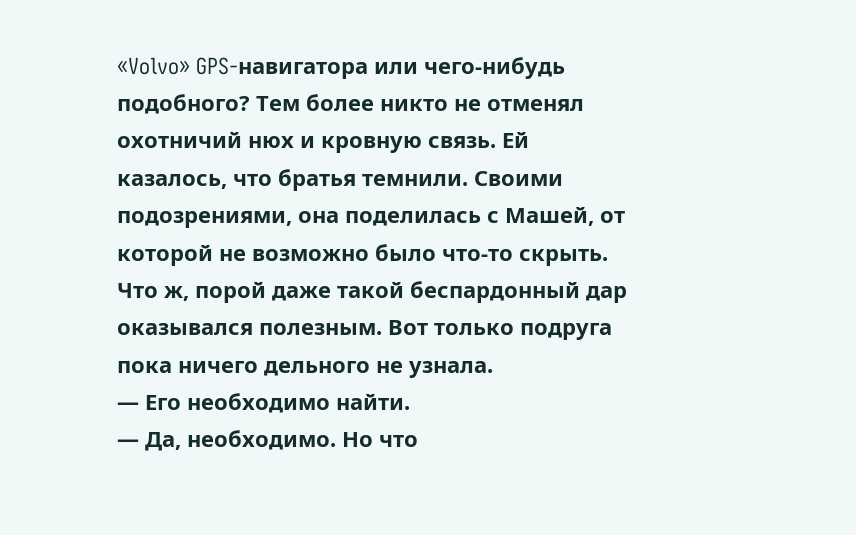«Volvo» GPS-навигатора или чего-нибудь подобного? Тем более никто не отменял охотничий нюх и кровную связь. Ей казалось, что братья темнили. Своими подозрениями, она поделилась с Машей, от которой не возможно было что-то скрыть. Что ж, порой даже такой беспардонный дар оказывался полезным. Вот только подруга пока ничего дельного не узнала.
— Его необходимо найти.
— Да, необходимо. Но что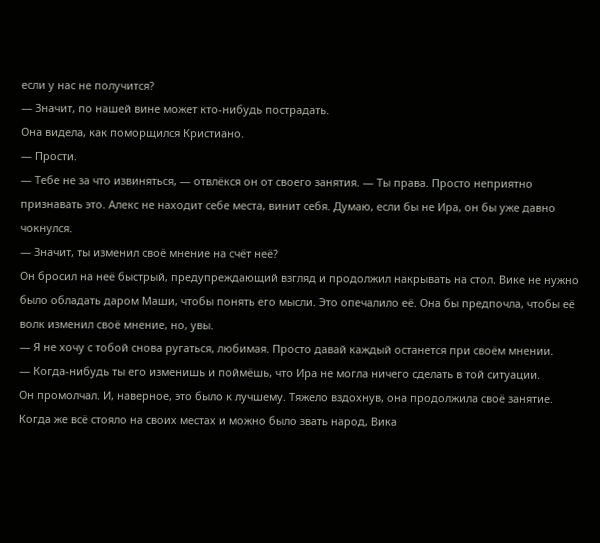если у нас не получится?
— Значит, по нашей вине может кто-нибудь пострадать.
Она видела, как поморщился Кристиано.
— Прости.
— Тебе не за что извиняться, — отвлёкся он от своего занятия. — Ты права. Просто неприятно признавать это. Алекс не находит себе места, винит себя. Думаю, если бы не Ира, он бы уже давно чокнулся.
— Значит, ты изменил своё мнение на счёт неё?
Он бросил на неё быстрый, предупреждающий взгляд и продолжил накрывать на стол. Вике не нужно было обладать даром Маши, чтобы понять его мысли. Это опечалило её. Она бы предпочла, чтобы её волк изменил своё мнение, но, увы.
— Я не хочу с тобой снова ругаться, любимая. Просто давай каждый останется при своём мнении.
— Когда-нибудь ты его изменишь и поймёшь, что Ира не могла ничего сделать в той ситуации.
Он промолчал. И, наверное, это было к лучшему. Тяжело вздохнув, она продолжила своё занятие.
Когда же всё стояло на своих местах и можно было звать народ, Вика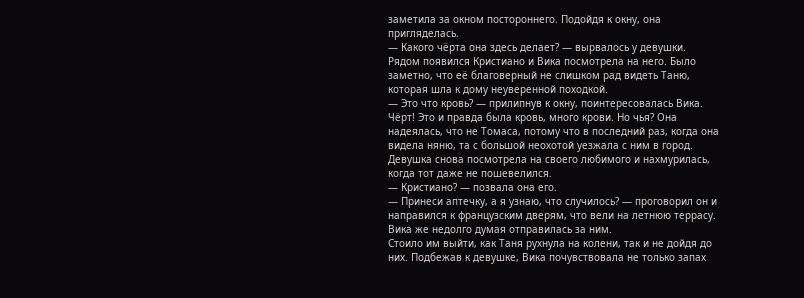заметила за окном постороннего. Подойдя к окну, она пригляделась.
— Какого чёрта она здесь делает? — вырвалось у девушки.
Рядом появился Кристиано и Вика посмотрела на него. Было заметно, что её благоверный не слишком рад видеть Таню, которая шла к дому неуверенной походкой.
— Это что кровь? — прилипнув к окну, поинтересовалась Вика.
Чёрт! Это и правда была кровь, много крови. Но чья? Она надеялась, что не Томаса, потому что в последний раз, когда она видела няню, та с большой неохотой уезжала с ним в город. Девушка снова посмотрела на своего любимого и нахмурилась, когда тот даже не пошевелился.
— Кристиано? — позвала она его.
— Принеси аптечку, а я узнаю, что случилось? — проговорил он и направился к французским дверям, что вели на летнюю террасу. Вика же недолго думая отправилась за ним.
Стоило им выйти, как Таня рухнула на колени, так и не дойдя до них. Подбежав к девушке, Вика почувствовала не только запах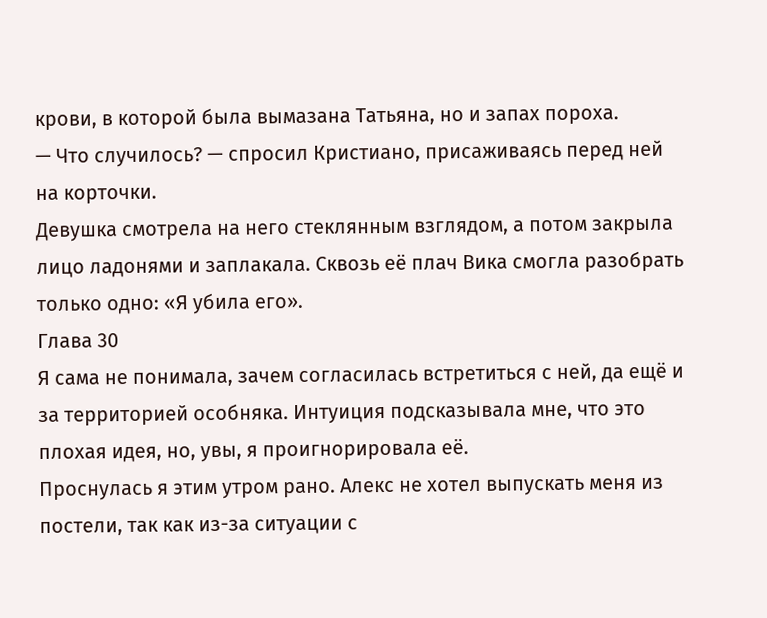крови, в которой была вымазана Татьяна, но и запах пороха.
— Что случилось? — спросил Кристиано, присаживаясь перед ней на корточки.
Девушка смотрела на него стеклянным взглядом, а потом закрыла лицо ладонями и заплакала. Сквозь её плач Вика смогла разобрать только одно: «Я убила его».
Глава 30
Я сама не понимала, зачем согласилась встретиться с ней, да ещё и за территорией особняка. Интуиция подсказывала мне, что это плохая идея, но, увы, я проигнорировала её.
Проснулась я этим утром рано. Алекс не хотел выпускать меня из постели, так как из-за ситуации с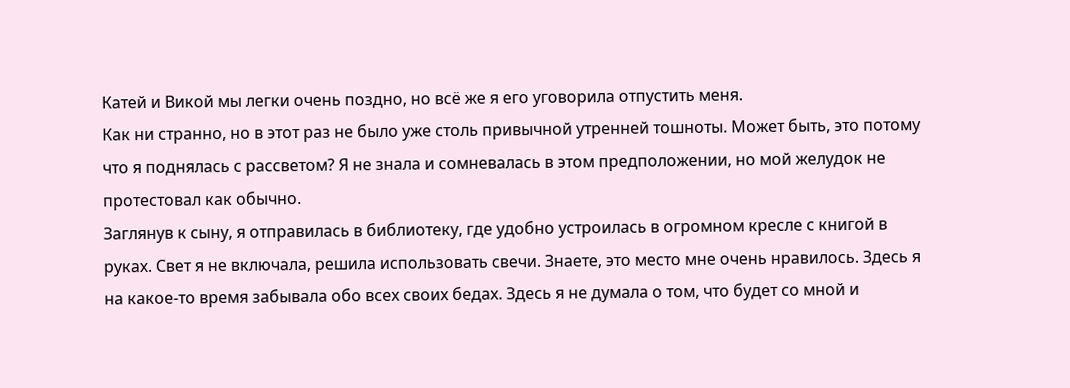Катей и Викой мы легки очень поздно, но всё же я его уговорила отпустить меня.
Как ни странно, но в этот раз не было уже столь привычной утренней тошноты. Может быть, это потому что я поднялась с рассветом? Я не знала и сомневалась в этом предположении, но мой желудок не протестовал как обычно.
Заглянув к сыну, я отправилась в библиотеку, где удобно устроилась в огромном кресле с книгой в руках. Свет я не включала, решила использовать свечи. Знаете, это место мне очень нравилось. Здесь я на какое-то время забывала обо всех своих бедах. Здесь я не думала о том, что будет со мной и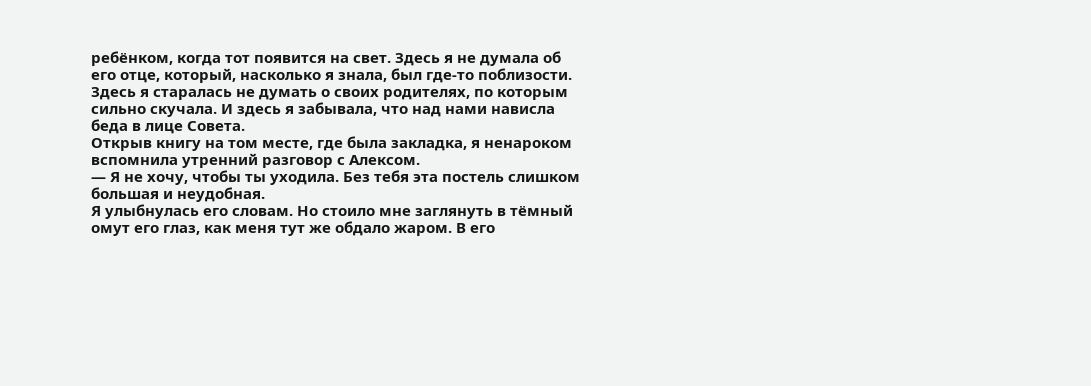ребёнком, когда тот появится на свет. Здесь я не думала об его отце, который, насколько я знала, был где-то поблизости. Здесь я старалась не думать о своих родителях, по которым сильно скучала. И здесь я забывала, что над нами нависла беда в лице Совета.
Открыв книгу на том месте, где была закладка, я ненароком вспомнила утренний разговор с Алексом.
— Я не хочу, чтобы ты уходила. Без тебя эта постель слишком большая и неудобная.
Я улыбнулась его словам. Но стоило мне заглянуть в тёмный омут его глаз, как меня тут же обдало жаром. В его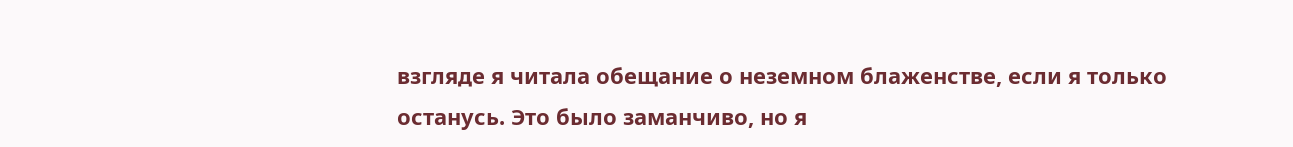взгляде я читала обещание о неземном блаженстве, если я только останусь. Это было заманчиво, но я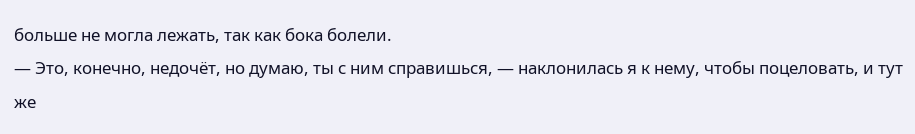больше не могла лежать, так как бока болели.
— Это, конечно, недочёт, но думаю, ты с ним справишься, — наклонилась я к нему, чтобы поцеловать, и тут же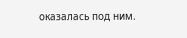оказалась под ним.